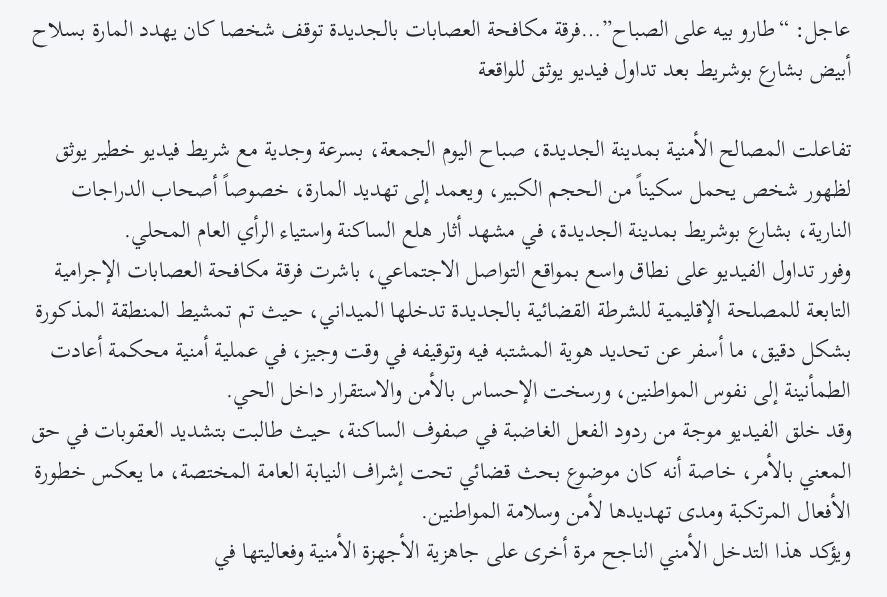عاجل: “طارو بيه على الصباح”…فرقة مكافحة العصابات بالجديدة توقف شخصا كان يهدد المارة بسلاح أبيض بشارع بوشريط بعد تداول فيديو يوثق للواقعة

تفاعلت المصالح الأمنية بمدينة الجديدة، صباح اليوم الجمعة، بسرعة وجدية مع شريط فيديو خطير يوثق لظهور شخص يحمل سكيناً من الحجم الكبير، ويعمد إلى تهديد المارة، خصوصاً أصحاب الدراجات النارية، بشارع بوشريط بمدينة الجديدة، في مشهد أثار هلع الساكنة واستياء الرأي العام المحلي.
وفور تداول الفيديو على نطاق واسع بمواقع التواصل الاجتماعي، باشرت فرقة مكافحة العصابات الإجرامية التابعة للمصلحة الإقليمية للشرطة القضائية بالجديدة تدخلها الميداني، حيث تم تمشيط المنطقة المذكورة بشكل دقيق، ما أسفر عن تحديد هوية المشتبه فيه وتوقيفه في وقت وجيز، في عملية أمنية محكمة أعادت الطمأنينة إلى نفوس المواطنين، ورسخت الإحساس بالأمن والاستقرار داخل الحي.
وقد خلق الفيديو موجة من ردود الفعل الغاضبة في صفوف الساكنة، حيث طالبت بتشديد العقوبات في حق المعني بالأمر، خاصة أنه كان موضوع بحث قضائي تحت إشراف النيابة العامة المختصة، ما يعكس خطورة الأفعال المرتكبة ومدى تهديدها لأمن وسلامة المواطنين.
ويؤكد هذا التدخل الأمني الناجح مرة أخرى على جاهزية الأجهزة الأمنية وفعاليتها في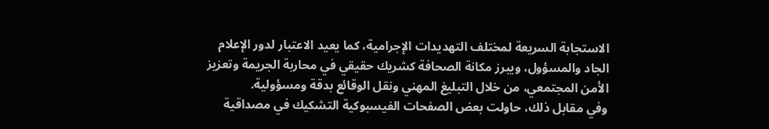الاستجابة السريعة لمختلف التهديدات الإجرامية، كما يعيد الاعتبار لدور الإعلام الجاد والمسؤول، ويبرز مكانة الصحافة كشريك حقيقي في محاربة الجريمة وتعزيز الأمن المجتمعي، من خلال التبليغ المهني ونقل الوقائع بدقة ومسؤولية.
وفي مقابل ذلك، حاولت بعض الصفحات الفيسبوكية التشكيك في مصداقية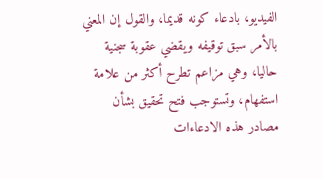الفيديو، بادعاء كونه قديما، والقول إن المعني بالأمر سبق توقيفه ويقضي عقوبة سجنية حاليا، وهي مزاعم تطرح أكثر من علامة استفهام، وتستوجب فتح تحقيق بشأن مصادر هذه الادعاءات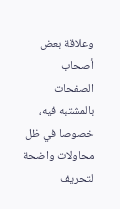وعلاقة بعض أصحاب الصفحات بالمشتبه فيه، خصوصا في ظل محاولات واضحة لتحريف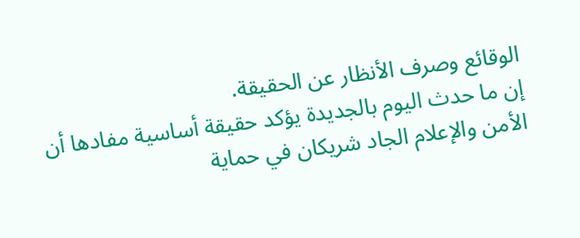الوقائع وصرف الأنظار عن الحقيقة.
إن ما حدث اليوم بالجديدة يؤكد حقيقة أساسية مفادها أن الأمن والإعلام الجاد شريكان في حماية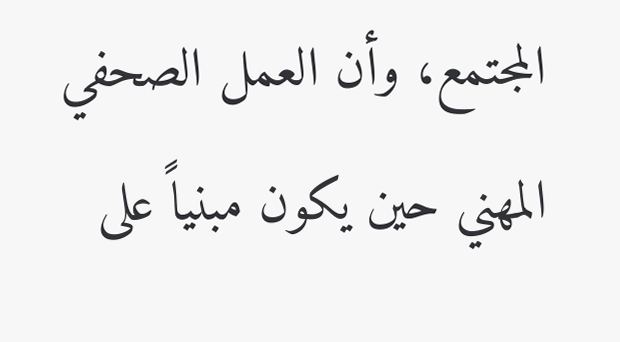المجتمع، وأن العمل الصحفي المهني حين يكون مبنياً على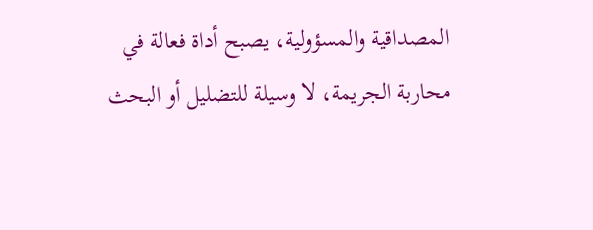المصداقية والمسؤولية، يصبح أداة فعالة في محاربة الجريمة، لا وسيلة للتضليل أو البحث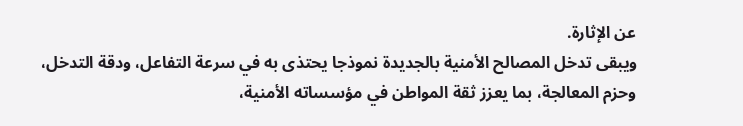عن الإثارة.
ويبقى تدخل المصالح الأمنية بالجديدة نموذجا يحتذى به في سرعة التفاعل، ودقة التدخل، وحزم المعالجة، بما يعزز ثقة المواطن في مؤسساته الأمنية،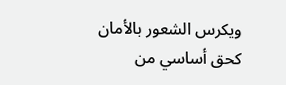ويكرس الشعور بالأمان كحق أساسي من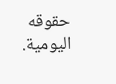حقوقه اليومية.